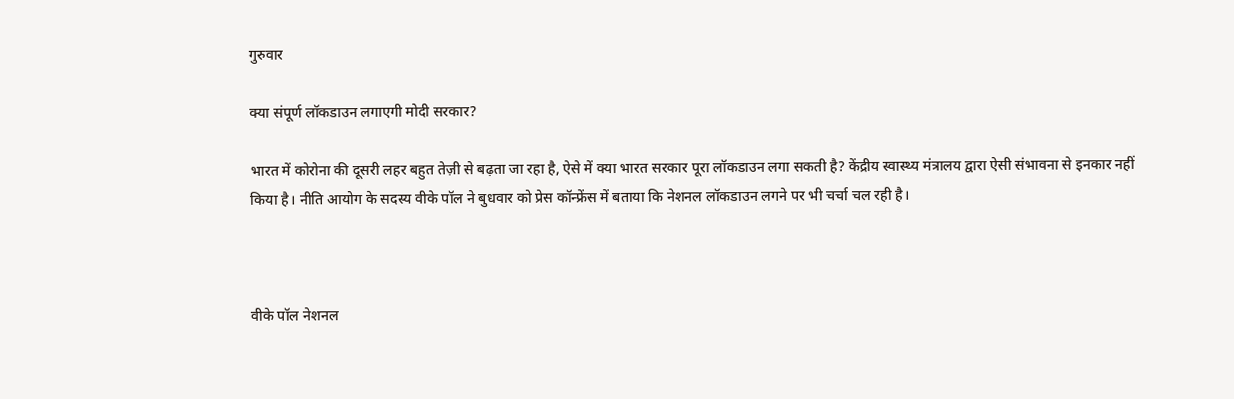गुरुवार

क्या संपूर्ण लॉकडाउन लगाएगी मोदी सरकार?

भारत में कोरोना की दूसरी लहर बहुत तेज़ी से बढ़ता जा रहा है, ऐसे में क्या भारत सरकार पूरा लॉकडाउन लगा सकती है? केंद्रीय स्वास्थ्य मंत्रालय द्वारा ऐसी संभावना से इनकार नहीं किया है। नीति आयोग के सदस्य वीके पॉल ने बुधवार को प्रेस कॉन्फ्रेंस में बताया कि नेशनल लॉकडाउन लगने पर भी चर्चा चल रही है।



वीके पॉल नेशनल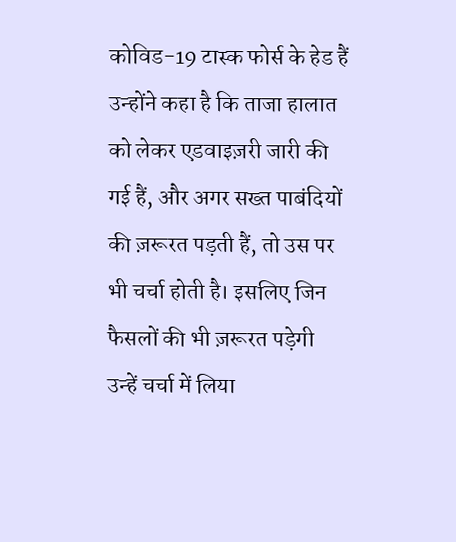कोविड-19 टास्क फोर्स के हेड हैं उन्होंने कहा है कि ताजा हालात को लेकर एडवाइज़री जारी की गई हैं, और अगर सख्त पाबंदियों की ज़रूरत पड़ती हैं, तो उस पर भी चर्चा होती है। इसलिए जिन फैसलों की भी ज़रूरत पड़ेगी उन्हें चर्चा में लिया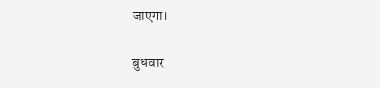जाएगा।

बुधवार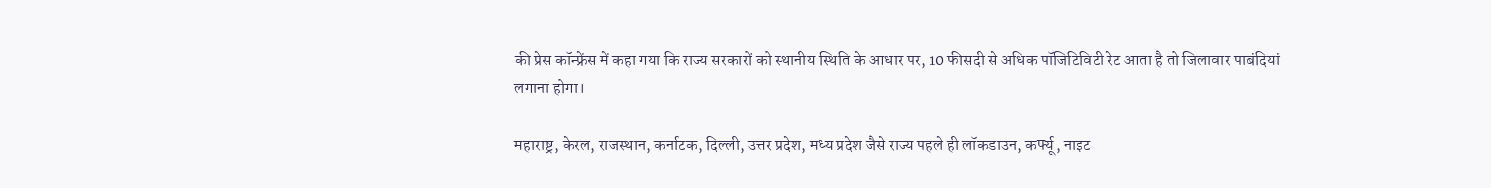की प्रेस कॉन्फ्रेंस में कहा गया कि राज्य सरकारों को स्थानीय स्थिति के आधार पर, 10 फीसदी से अधिक पॉजिटिविटी रेट आता है तो जिलावार पाबंदियां लगाना होगा।

महाराष्ट्र, केरल, राजस्थान, कर्नाटक, दिल्ली, उत्तर प्रदेश, मध्य प्रदेश जैसे राज्य पहले ही लॉकडाउन, कर्फ्यू, नाइट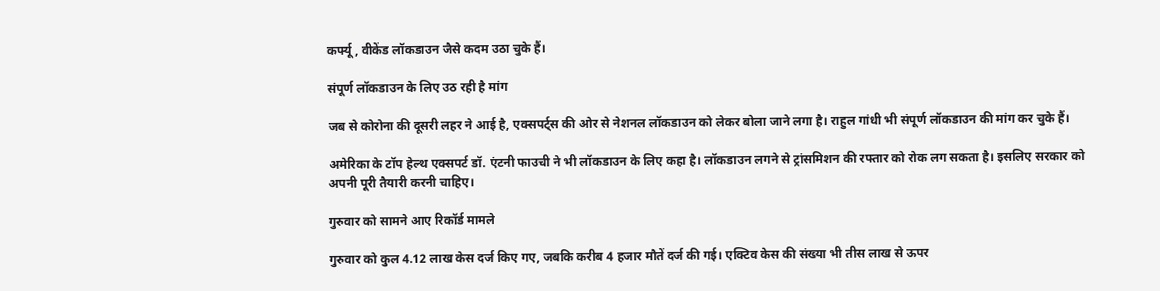कर्फ्यू, वीकेंड लॉकडाउन जैसे कदम उठा चुके हैं।

संपूर्ण लॉकडाउन के लिए उठ रही है मांग

जब से कोरोना की दूसरी लहर ने आई है, एक्सपर्ट्स की ओर से नेशनल लॉकडाउन को लेकर बोला जाने लगा है। राहुल गांधी भी संपूर्ण लॉकडाउन की मांग कर चुके हैं।

अमेरिका के टॉप हेल्थ एक्सपर्ट डॉ. एंटनी फाउची ने भी लॉकडाउन के लिए कहा है। लॉकडाउन लगने से ट्रांसमिशन की रफ्तार को रोक लग सकता है। इसलिए सरकार को अपनी पूरी तैयारी करनी चाहिए।

गुरुवार को सामने आए रिकॉर्ड मामले

गुरुवार को कुल 4.12 लाख केस दर्ज किए गए, जबकि करीब 4 हजार मौतें दर्ज की गई। एक्टिव केस की संख्या भी तीस लाख से ऊपर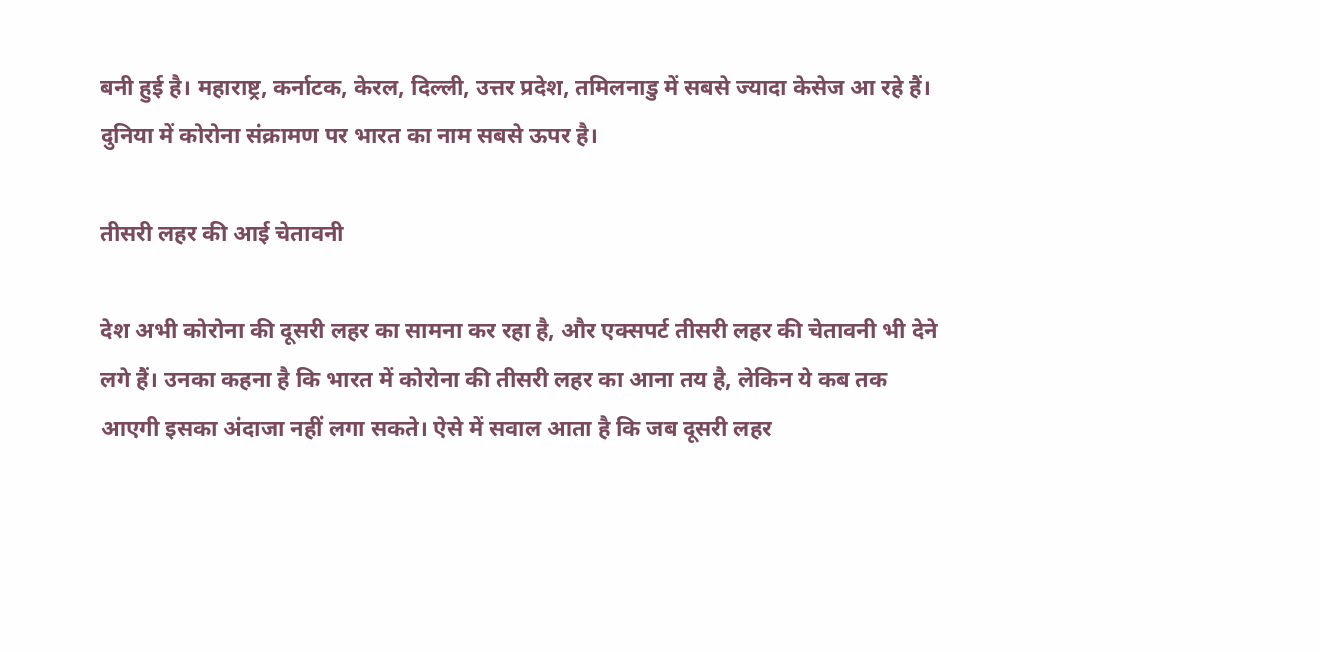बनी हुई है। महाराष्ट्र, कर्नाटक, केरल, दिल्ली, उत्तर प्रदेश, तमिलनाडु में सबसे ज्यादा केसेज आ रहे हैं। दुनिया में कोरोना संक्रामण पर भारत का नाम सबसे ऊपर है।

तीसरी लहर की आई चेतावनी

देश अभी कोरोना की दूसरी लहर का सामना कर रहा है, और एक्सपर्ट तीसरी लहर की चेतावनी भी देने लगे हैं। उनका कहना है कि भारत में कोरोना की तीसरी लहर का आना तय है, लेकिन ये कब तक आएगी इसका अंदाजा नहीं लगा सकते। ऐसे में सवाल आता है कि जब दूसरी लहर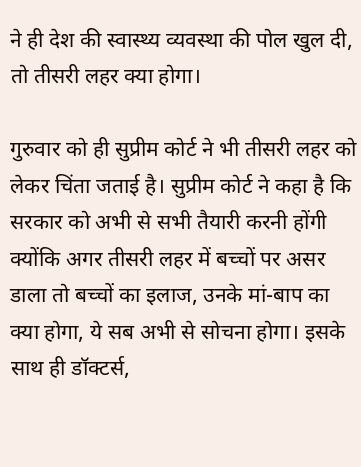ने ही देश की स्वास्थ्य व्यवस्था की पोल खुल दी, तो तीसरी लहर क्या होगा।

गुरुवार को ही सुप्रीम कोर्ट ने भी तीसरी लहर को लेकर चिंता जताई है। सुप्रीम कोर्ट ने कहा है कि सरकार को अभी से सभी तैयारी करनी होंगी क्योंकि अगर तीसरी लहर में बच्चों पर असर डाला तो बच्चों का इलाज, उनके मां-बाप का क्या होगा, ये सब अभी से सोचना होगा। इसके साथ ही डॉक्टर्स,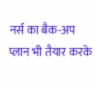नर्स का बैक-अप प्लान भी तैयार करके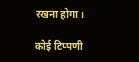रखना होगा।

कोई टिप्पणी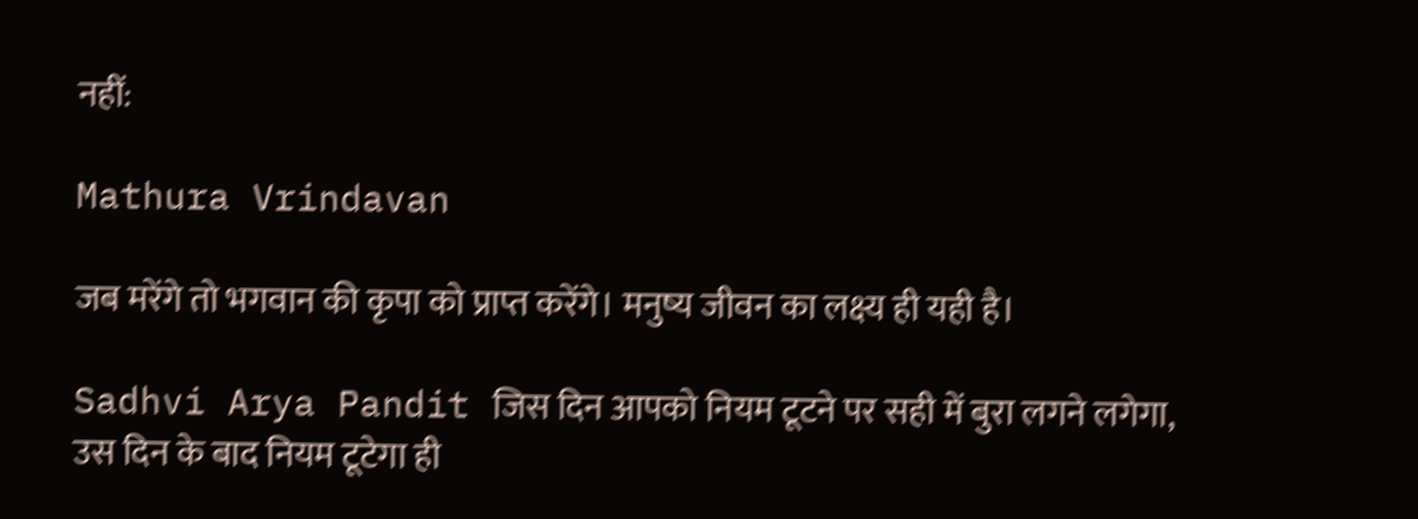नहीं:

Mathura Vrindavan

जब मरेंगे तो भगवान की कृपा को प्राप्त करेंगे। मनुष्य जीवन का लक्ष्य ही यही है।

Sadhvi Arya Pandit जिस दिन आपको नियम टूटने पर सही में बुरा लगने लगेगा, उस दिन के बाद नियम टूटेगा ही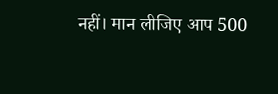नहीं। मान लीजिए आप 500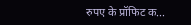रुपए के प्रॉफिट क...